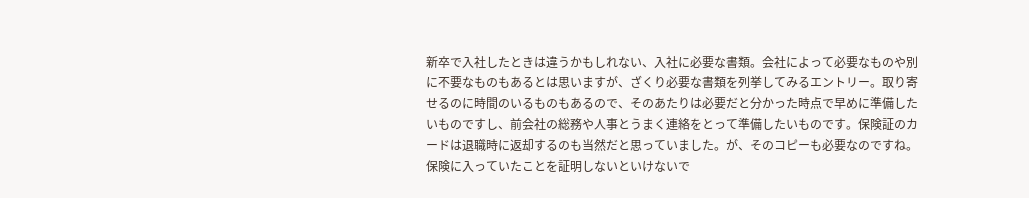新卒で入社したときは違うかもしれない、入社に必要な書類。会社によって必要なものや別に不要なものもあるとは思いますが、ざくり必要な書類を列挙してみるエントリー。取り寄せるのに時間のいるものもあるので、そのあたりは必要だと分かった時点で早めに準備したいものですし、前会社の総務や人事とうまく連絡をとって準備したいものです。保険証のカードは退職時に返却するのも当然だと思っていました。が、そのコピーも必要なのですね。保険に入っていたことを証明しないといけないで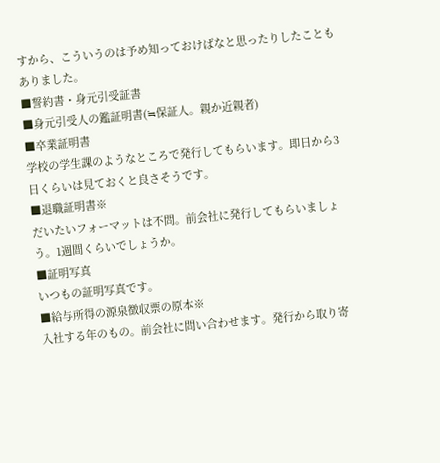すから、こういうのは予め知っておけばなと思ったりしたこともありました。
■誓約書・身元引受証書
■身元引受人の鑑証明書(≒保証人。親か近親者)
■卒業証明書
学校の学生課のようなところで発行してもらいます。即日から3日くらいは見ておくと良さそうです。
■退職証明書※
だいたいフォーマットは不問。前会社に発行してもらいましょう。1週間くらいでしょうか。
■証明写真
いつもの証明写真です。
■給与所得の源泉徴収票の原本※
入社する年のもの。前会社に問い合わせます。発行から取り寄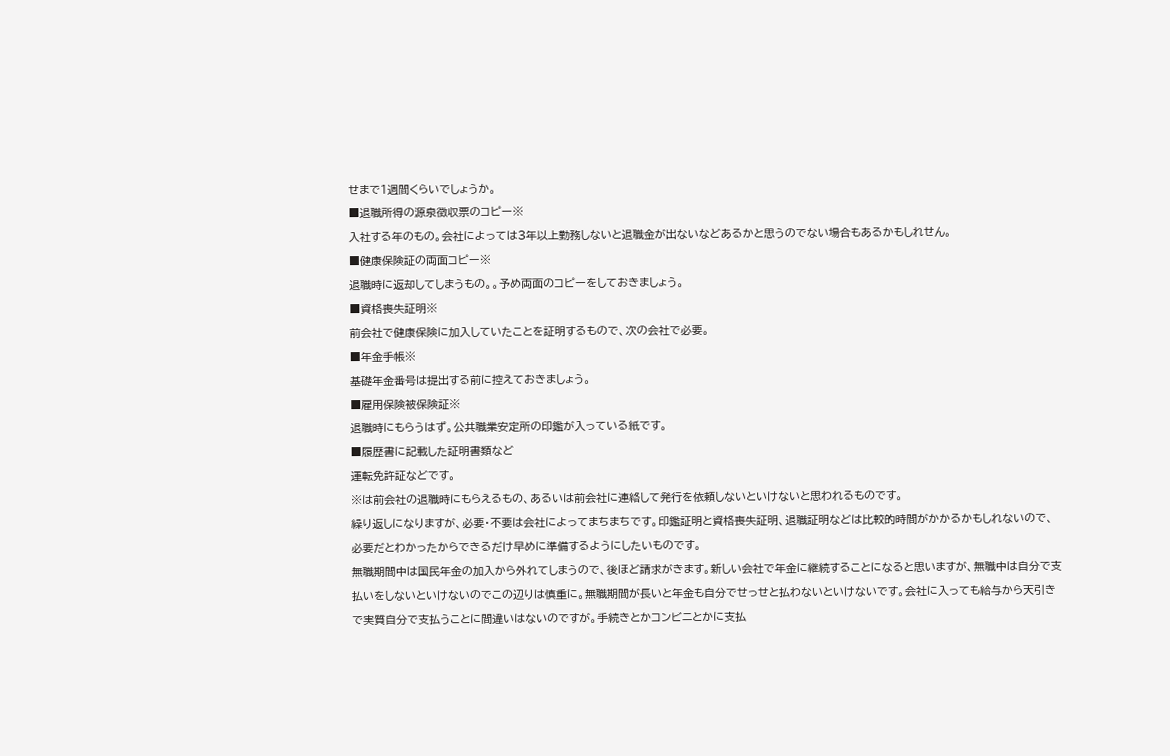せまで1週間くらいでしょうか。
■退職所得の源泉徴収票のコピー※
入社する年のもの。会社によっては3年以上勤務しないと退職金が出ないなどあるかと思うのでない場合もあるかもしれせん。
■健康保険証の両面コピー※
退職時に返却してしまうもの。。予め両面のコピーをしておきましょう。
■資格喪失証明※
前会社で健康保険に加入していたことを証明するもので、次の会社で必要。
■年金手帳※
基礎年金番号は提出する前に控えておきましょう。
■雇用保険被保険証※
退職時にもらうはず。公共職業安定所の印鑑が入っている紙です。
■履歴書に記載した証明書類など
運転免許証などです。
※は前会社の退職時にもらえるもの、あるいは前会社に連絡して発行を依頼しないといけないと思われるものです。
繰り返しになりますが、必要・不要は会社によってまちまちです。印鑑証明と資格喪失証明、退職証明などは比較的時間がかかるかもしれないので、必要だとわかったからできるだけ早めに準備するようにしたいものです。
無職期間中は国民年金の加入から外れてしまうので、後ほど請求がきます。新しい会社で年金に継続することになると思いますが、無職中は自分で支払いをしないといけないのでこの辺りは慎重に。無職期間が長いと年金も自分でせっせと払わないといけないです。会社に入っても給与から天引きで実質自分で支払うことに間違いはないのですが。手続きとかコンビニとかに支払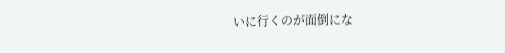いに行くのが面倒にな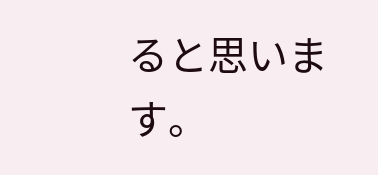ると思います。